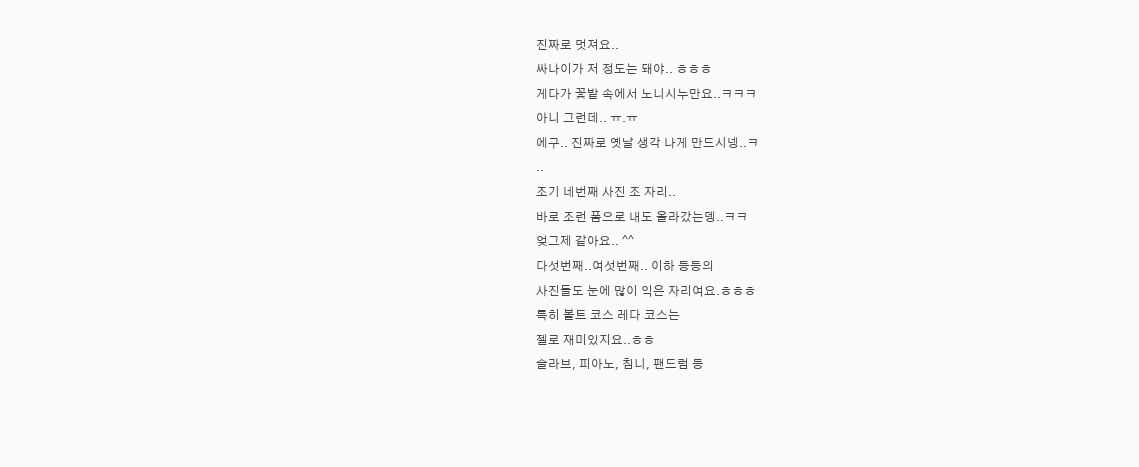진짜로 멋져요..
싸나이가 저 정도는 돼야.. ㅎㅎㅎ
게다가 꽃밭 속에서 노니시누만요..ㅋㅋㅋ
아니 그런데.. ㅠ.ㅠ
에구.. 진짜로 옛날 생각 나게 만드시넹..ㅋ
..
조기 네번째 사진 조 자리..
바로 조런 폼으로 내도 올라갔는뎅..ㅋㅋ
엊그제 같아요.. ^^
다섯번째..여섯번째.. 이하 등등의
사진들도 눈에 많이 익은 자리여요.ㅎㅎㅎ
특히 볼트 코스 레다 코스는
젤로 재미있지요..ㅎㅎ
슬라브, 피아노, 침니, 팬드럼 등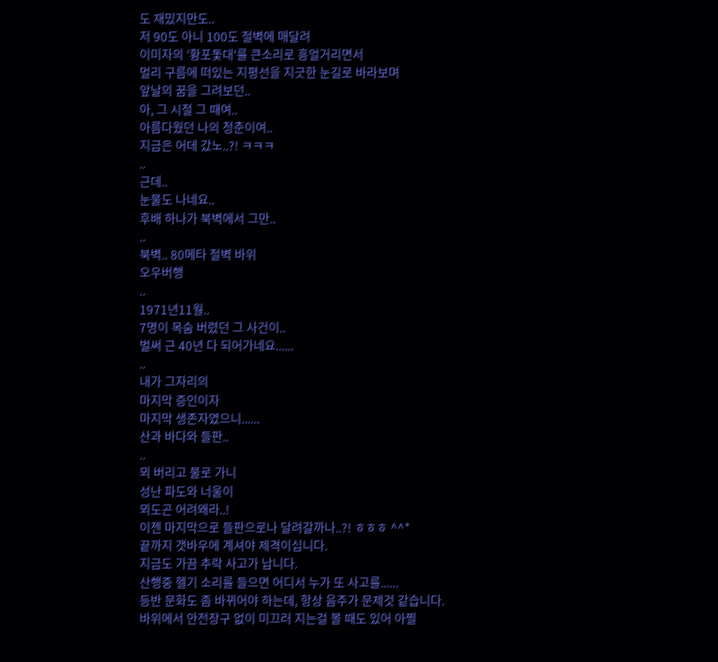도 재밌지만도..
저 90도 아니 100도 절벽에 매달려
이미자의 '황포돛대'를 큰소리로 흥얼거리면서
멀리 구름에 떠있는 지평선을 지긋한 눈길로 바라보며
앞날의 꿈을 그려보던..
아, 그 시절 그 때여..
아름다웠던 나의 청춘이여..
지금은 어데 갔노..?! ㅋㅋㅋ
..
근데..
눈물도 나네요..
후배 하나가 북벽에서 그만..
..
북벽.. 80메타 절벽 바위
오우버행
..
1971년11월..
7명이 목숨 버렸던 그 사건이..
벌써 근 40년 다 되어가네요......
..
내가 그자리의
마지막 증인이자
마지막 생존자였으니......
산과 바다와 들판..
..
뫼 버리고 물로 가니
성난 파도와 너울이
뫼도곤 어려왜라..!
이젠 마지막으로 들판으로나 달려갈까나..?! ㅎㅎㅎ ^^*
끝까지 갯바우에 계셔야 제격이십니다.
지금도 가끔 추락 사고가 납니다.
산행중 헬기 소리를 들으면 어디서 누가 또 사고를......
등반 문화도 좀 바뀌어야 하는데, 항상 음주가 문제것 같습니다.
바위에서 안전장구 없이 미끄러 지는걸 볼 때도 있어 아찔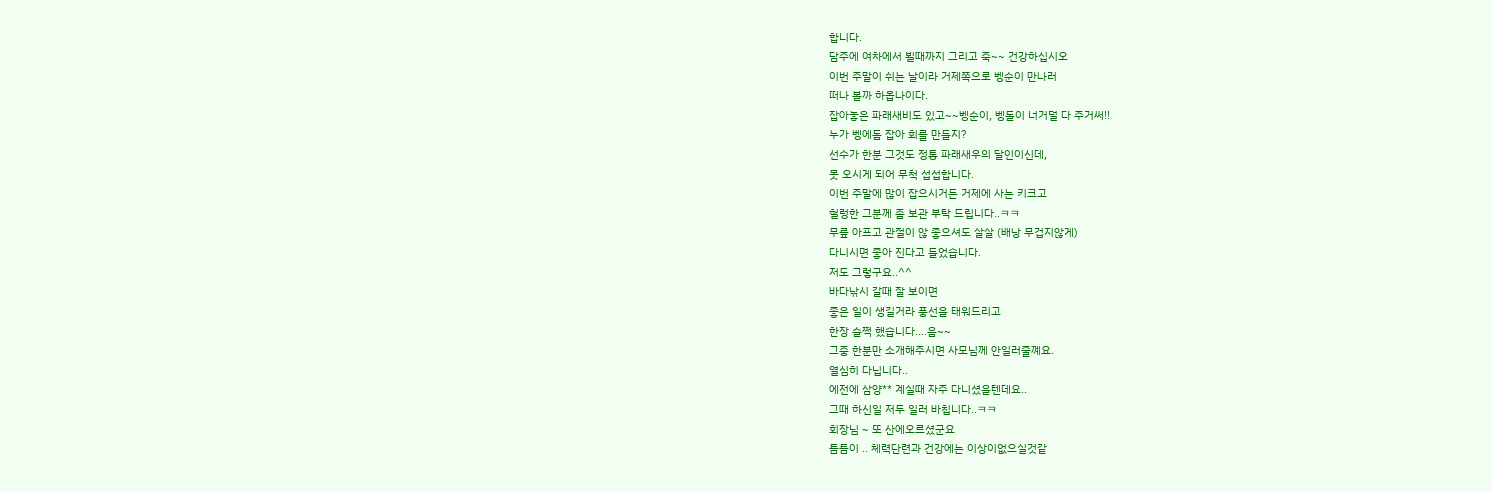합니다.
담주에 여차에서 뵐때까지 그리고 죽~~ 건강하십시오
이번 주말이 쉬는 날이라 거제쪽으로 벵순이 만나러
떠나 볼까 하옵나이다.
잡아놓은 파래새비도 있고~~벵순이, 벵돌이 너거덜 다 주거써!!
누가 벵에돔 잡아 회를 만들지?
선수가 한분 그것도 정통 파래새우의 달인이신데,
못 오시게 되어 무척 섭섭합니다.
이번 주말에 많이 잡으시거든 거제에 사는 키크고
헐렁한 그분께 좀 보관 부탁 드립니다..ㅋㅋ
무릎 아프고 관절이 않 좋으셔도 살살 (배낭 무겁지않게)
다니시면 좋아 진다고 들었습니다.
저도 그렇구요..^^
바다낚시 갈때 잘 보이면
좋은 일이 생길거라 풍선을 태워드리고
한장 슬쩍 했습니다....음~~
그중 한분만 소개해주시면 사모님께 안일러줄꼐요.
열심히 다닙니다..
에전에 삼양** 계실때 자주 다니셨을텐데요..
그때 하신일 저두 일러 바칩니다..ㅋㅋ
회장님 ~ 또 산에오르셨군요
틈틈이 .. 체력단련과 건강에는 이상이없으실것같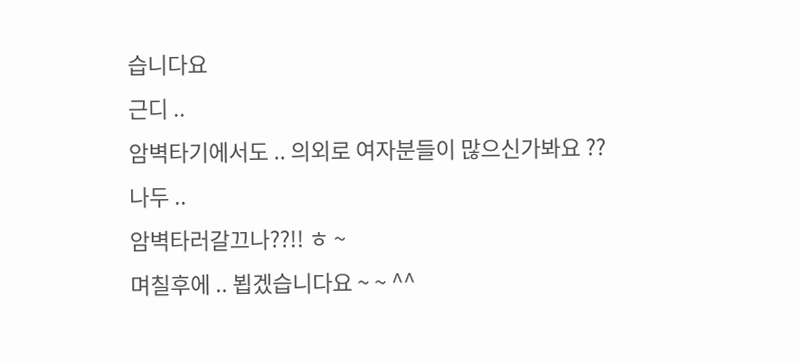습니다요
근디 ..
암벽타기에서도 .. 의외로 여자분들이 많으신가봐요 ??
나두 ..
암벽타러갈끄나??!! ㅎ ~
며칠후에 .. 뵙겠습니다요 ~ ~ ^^